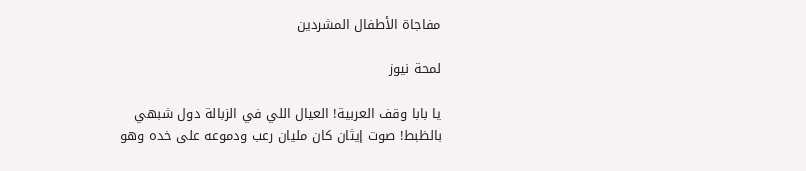مفاجاة الأطفال المشردين

لمحة نيوز

يا بابا وقف العربية! العيال اللي في الزبالة دول شبهي بالظبط! صوت إيثان كان مليان رعب ودموعه على خده وهو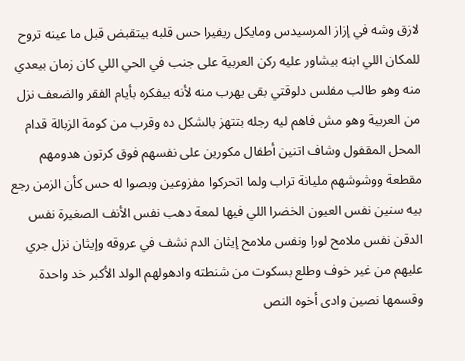لازق وشه في إزاز المرسيدس ومايكل ريفيرا حس قلبه بيتقبض قبل ما عينه تروح للمكان اللي ابنه بيشاور عليه ركن العربية على جنب في الحي اللي كان زمان بيعدي منه وهو طالب مفلس دلوقتي بقى يهرب منه لأنه بيفكره بأيام الفقر والضعف نزل من العربية وهو مش فاهم ليه رجله بتتهز بالشكل ده وقرب من كومة الزبالة قدام المحل المقفول وشاف اتنين أطفال مكورين على نفسهم فوق كرتون هدومهم مقطعة ووشوشهم مليانة تراب ولما اتحركوا مفزوعين وبصوا له حس كأن الزمن رجع بيه سنين نفس العيون الخضرا اللي فيها لمعة دهب نفس الأنف الصغيرة نفس الدقن نفس ملامح لورا ونفس ملامح إيثان الدم نشف في عروقه وإيثان نزل جري عليهم من غير خوف وطلع بسكوت من شنطته وادهولهم الولد الأكبر خد واحدة وقسمها نصين وادى أخوه النص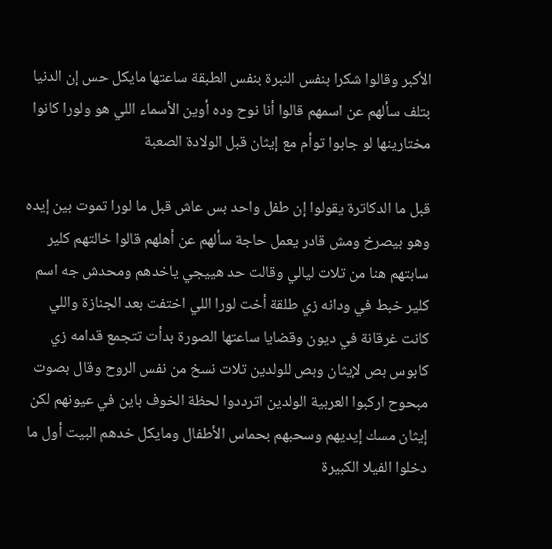الأكبر وقالوا شكرا بنفس النبرة بنفس الطبقة ساعتها مايكل حس إن الدنيا بتلف سألهم عن اسمهم قالوا أنا نوح وده أوين الأسماء اللي هو ولورا كانوا مختارينها لو جابوا توأم مع إيثان قبل الولادة الصعبة

قبل ما الدكاترة يقولوا إن طفل واحد بس عاش قبل ما لورا تموت بين إيده وهو بيصرخ ومش قادر يعمل حاجة سألهم عن أهلهم قالوا خالتهم كلير سابتهم هنا من تلات ليالي وقالت حد هييجي ياخدهم ومحدش جه اسم كلير خبط في ودانه زي طلقة أخت لورا اللي اختفت بعد الجنازة واللي كانت غرقانة في ديون وقضايا ساعتها الصورة بدأت تتجمع قدامه زي كابوس بص لإيثان وبص للولدين تلات نسخ من نفس الروح وقال بصوت مبحوح اركبوا العربية الولدين اترددوا لحظة الخوف باين في عيونهم لكن إيثان مسك إيديهم وسحبهم بحماس الأطفال ومايكل خدهم البيت أول ما دخلوا الفيلا الكبيرة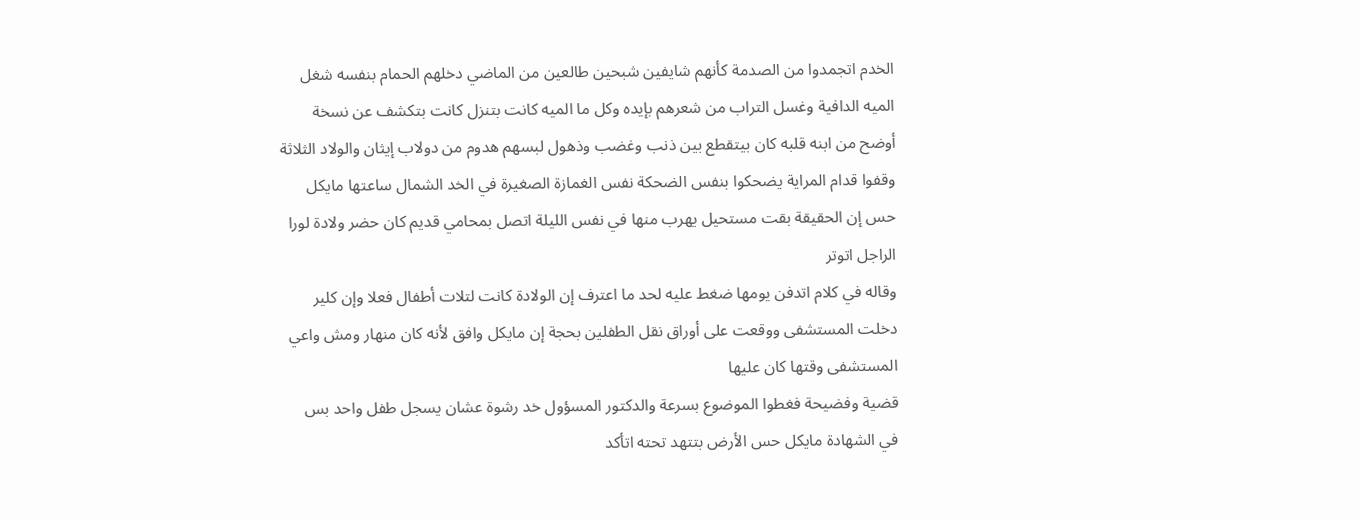الخدم اتجمدوا من الصدمة كأنهم شايفين شبحين طالعين من الماضي دخلهم الحمام بنفسه شغل الميه الدافية وغسل التراب من شعرهم بإيده وكل ما الميه كانت بتنزل كانت بتكشف عن نسخة أوضح من ابنه قلبه كان بيتقطع بين ذنب وغضب وذهول لبسهم هدوم من دولاب إيثان والولاد الثلاثة وقفوا قدام المراية يضحكوا بنفس الضحكة نفس الغمازة الصغيرة في الخد الشمال ساعتها مايكل حس إن الحقيقة بقت مستحيل يهرب منها في نفس الليلة اتصل بمحامي قديم كان حضر ولادة لورا الراجل اتوتر
وقاله في كلام اتدفن يومها ضغط عليه لحد ما اعترف إن الولادة كانت لتلات أطفال فعلا وإن كلير دخلت المستشفى ووقعت على أوراق نقل الطفلين بحجة إن مايكل وافق لأنه كان منهار ومش واعي المستشفى وقتها كان عليها
قضية وفضيحة فغطوا الموضوع بسرعة والدكتور المسؤول خد رشوة عشان يسجل طفل واحد بس في الشهادة مايكل حس الأرض بتتهد تحته اتأكد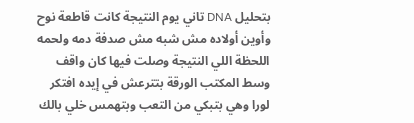بتحليل DNA تاني يوم النتيجة كانت قاطعة نوح وأوين أولاده مش شبه مش صدفة دمه ولحمه اللحظة اللي النتيجة وصلت فيها كان واقف وسط المكتب الورقة بتترعش في إيده افتكر لورا وهي بتبكي من التعب وبتهمس خلي بالك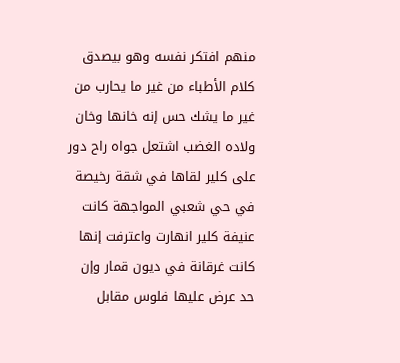منهم افتكر نفسه وهو بيصدق كلام الأطباء من غير ما يحارب من غير ما يشك حس إنه خانها وخان ولاده الغضب اشتعل جواه راح دور على كلير لقاها في شقة رخيصة في حي شعبي المواجهة كانت عنيفة كلير انهارت واعترفت إنها كانت غرقانة في ديون قمار وإن حد عرض عليها فلوس مقابل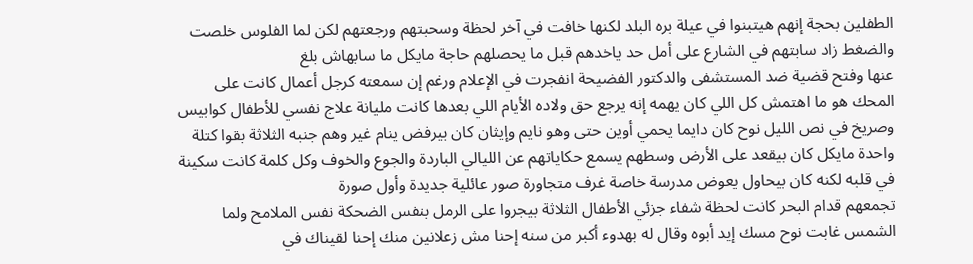الطفلين بحجة إنهم هيتبنوا في عيلة بره البلد لكنها خافت في آخر لحظة وسحبتهم ورجعتهم لكن لما الفلوس خلصت والضغط زاد سابتهم في الشارع على أمل حد ياخدهم قبل ما يحصلهم حاجة مايكل ما سابهاش بلغ
عنها وفتح قضية ضد المستشفى والدكتور الفضيحة انفجرت في الإعلام ورغم إن سمعته كرجل أعمال كانت على المحك هو ما اهتمش كل اللي كان يهمه إنه يرجع حق ولاده الأيام اللي بعدها كانت مليانة علاج نفسي للأطفال كوابيس وصريخ في نص الليل نوح كان دايما يحمي أوين حتى وهو نايم وإيثان كان بيرفض ينام غير وهم جنبه الثلاثة بقوا كتلة واحدة مايكل كان بيقعد على الأرض وسطهم يسمع حكاياتهم عن الليالي الباردة والجوع والخوف وكل كلمة كانت سكينة في قلبه لكنه كان بيحاول يعوض مدرسة خاصة غرف متجاورة صور عائلية جديدة وأول صورة
تجمعهم قدام البحر كانت لحظة شفاء جزئي الأطفال الثلاثة بيجروا على الرمل بنفس الضحكة نفس الملامح ولما الشمس غابت نوح مسك إيد أبوه وقال له بهدوء أكبر من سنه إحنا مش زعلانين منك إحنا لقيناك في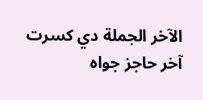الآخر الجملة دي كسرت آخر حاجز جواه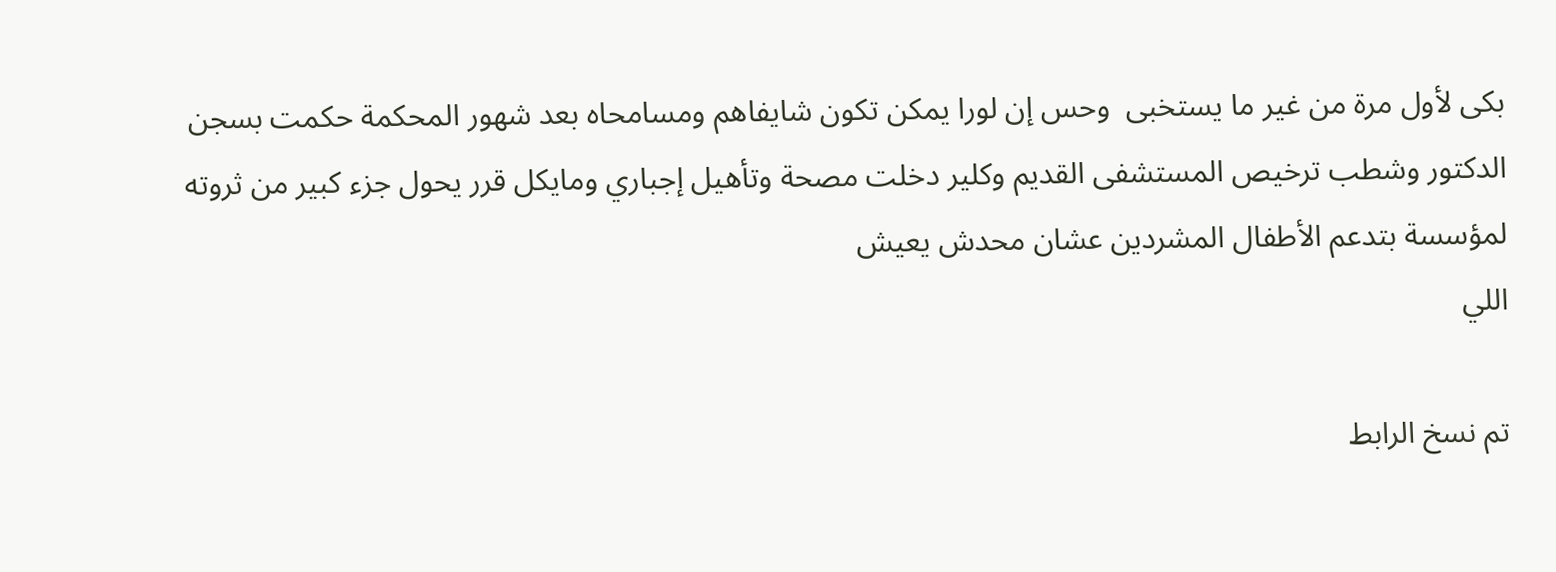بكى لأول مرة من غير ما يستخبى  وحس إن لورا يمكن تكون شايفاهم ومسامحاه بعد شهور المحكمة حكمت بسجن الدكتور وشطب ترخيص المستشفى القديم وكلير دخلت مصحة وتأهيل إجباري ومايكل قرر يحول جزء كبير من ثروته لمؤسسة بتدعم الأطفال المشردين عشان محدش يعيش
اللي

تم نسخ الرابط